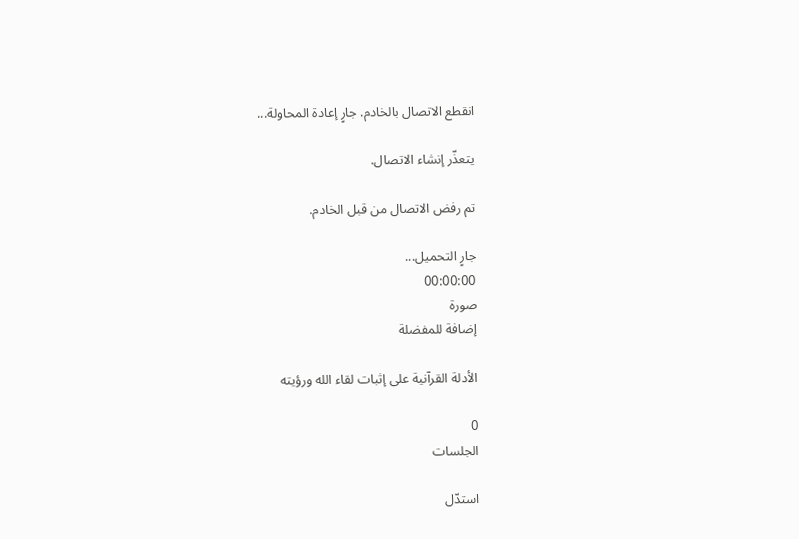انقطع الاتصال بالخادم. جارٍ إعادة المحاولة...

يتعذّر إنشاء الاتصال.

تم رفض الاتصال من قبل الخادم.

جارٍ التحميل...
00:00:00
صورة
إضافة للمفضلة

الأدلة القرآنية على إثبات لقاء الله ورؤيته

0
الجلسات

استدّل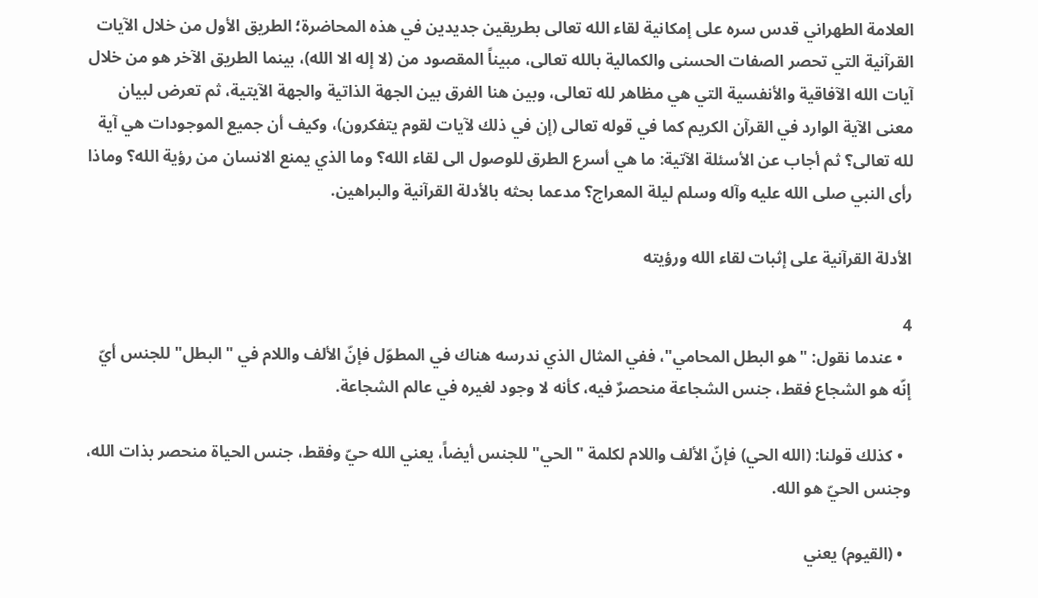العلامة الطهراني قدس سره على إمكانية لقاء الله تعالى بطريقين جديدين في هذه المحاضرة؛ الطريق الأول من خلال الآيات القرآنية التي تحصر الصفات الحسنى والكمالية بالله تعالى، مبيناً المقصود من (لا إله الا الله)، بينما الطريق الآخر هو من خلال آيات الله الآفاقية والأنفسية التي هي مظاهر لله تعالى، وبين هنا الفرق بين الجهة الذاتية والجهة الآيتية، ثم تعرض لبيان معنى الآية الوارد في القرآن الكريم كما في قوله تعالى (إن في ذلك لآيات لقوم يتفكرون)، وكيف أن جميع الموجودات هي آية لله تعالى؟ ثم أجاب عن الأسئلة الآتية: ما هي أسرع الطرق للوصول الى لقاء الله؟ وما الذي يمنع الانسان من رؤية الله؟ وماذا رأى النبي صلى الله عليه وآله وسلم ليلة المعراج؟ مدعما بحثه بالأدلة القرآنية والبراهين.

الأدلة القرآنية على إثبات لقاء الله ورؤيته

4
  • عندما نقول: "هو البطل المحامي"، ففي المثال الذي ندرسه هناك في المطوّل فإنّ الألف واللام في "البطل" للجنس أيّ إنّه هو الشجاع فقط، جنس الشجاعة منحصرٌ فيه، كأنه لا وجود لغيره في عالم الشجاعة.

  • كذلك قولنا: (الله الحي) فإنّ الألف واللام لكلمة "الحي" للجنس أيضاً، يعني الله حيّ وفقط، جنس الحياة منحصر بذات الله، وجنس الحيّ هو الله.

  • (القيوم) يعني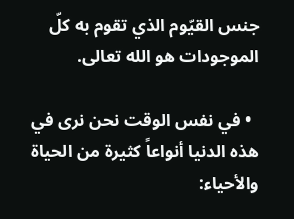جنس القيّوم الذي تقوم به كلّ الموجودات هو الله تعالى.

  • في نفس الوقت نحن نرى في هذه الدنيا أنواعاً كثيرة من الحياة والأحياء: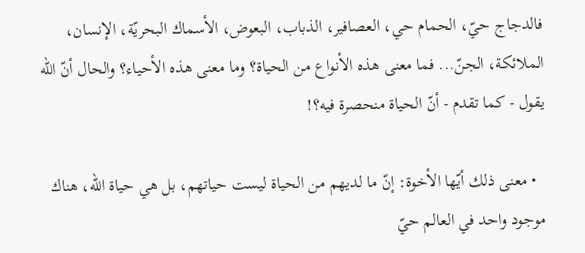فالدجاج حيّ، الحمام حي، العصافير، الذباب، البعوض، الأسماك البحريّة، الإنسان، الملائكة، الجنّ... فما معنى هذه الأنواع من الحياة؟ وما معنى هذه الأحياء؟ والحال أنّ الله يقول - كما تقدم - أنّ الحياة منحصرة فيه؟!

  • معنى ذلك أيّها الأخوة: إنّ ما لديهم من الحياة ليست حياتهم، بل هي حياة الله، هناك موجود واحد في العالم حيّ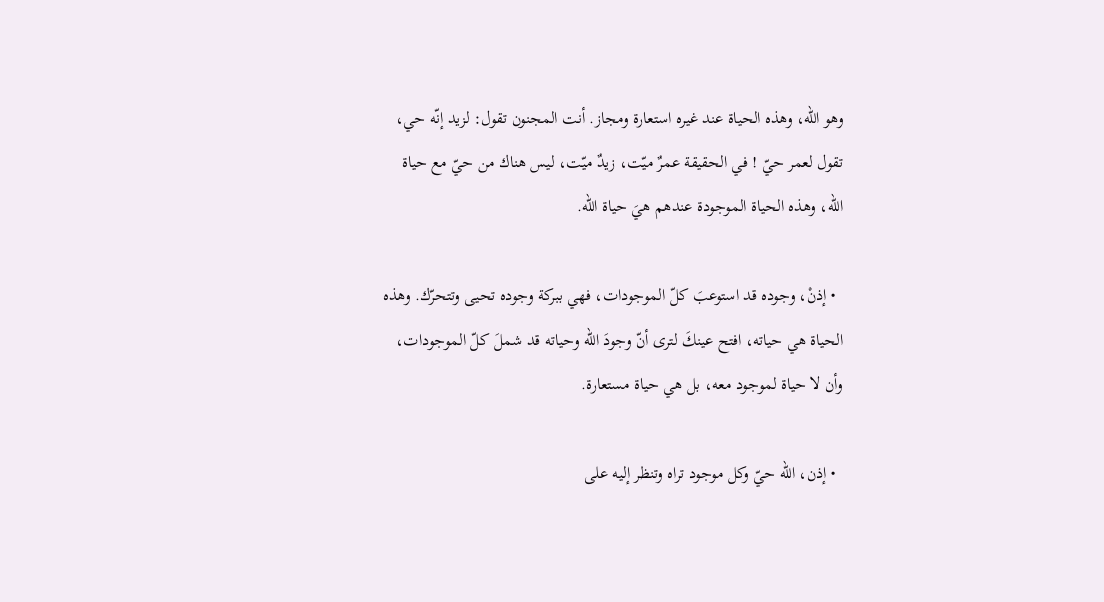وهو الله، وهذه الحياة عند غيره استعارة ومجاز. أنت المجنون تقول: لزيد إنّه حي، تقول لعمر حيّ ! في الحقيقة عمرٌ ميّت، زيدٌ ميّت، ليس هناك من حيّ مع حياة الله، وهذه الحياة الموجودة عندهم هيَ حياة الله.

  • إذنْ، وجوده قد استوعبَ كلّ الموجودات، فهي ببركة وجوده تحيى وتتحرّك. وهذه الحياة هي حياته، افتح عينكَ لترى أنّ وجودَ الله وحياته قد شملَ كلّ الموجودات، وأن لا حياة لموجود معه، بل هي حياة مستعارة.

  • إذن، الله حيّ وكل موجود تراه وتنظر إليه على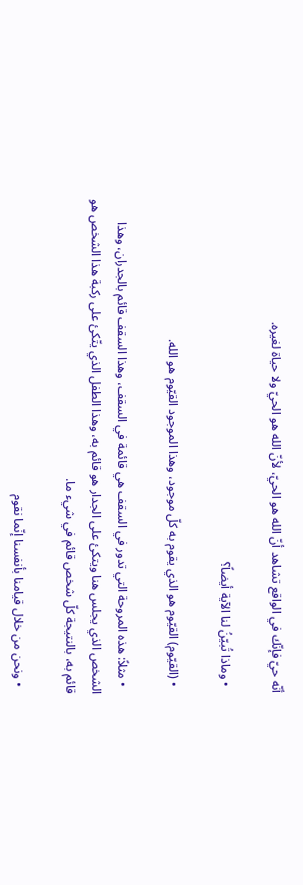أنّه حيّ فإنّك في الواقع تشاهد أنّ الله هو الحيّ، لأنّ الله هو الحيّ ولا حياة لغيره.

  • وماذا تُبيّنُ لنا الآية أيضاً؟

  • (القيّوم) القيّوم هو الذي يقوم به كلّ موجود، وهذا الموجود القيّوم هو الله.

  • مثلاً: هذه المروحة التي تدور في السقف هي قائمة في السقف، وهذا السقف قائم بالجدران، وهذا الشخص الذي يجلس هنا ويتكئ على الجدار هو قائم به، وهذا الطفل الذي يتّكئ على ركبة هذا الشخص هو قائم به، بالنتيجة كلّ شخص قائم في شيء ما.

  • ونحن من خلال قيامنا بأنفسنا إنّما نقوم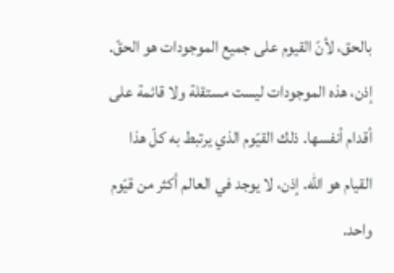بالحق، لأنّ القيوم على جميع الموجودات هو الحقّ. إذن، هذه الموجودات ليست مستقلة ولا قائمة على أقدام أنفسها. ذلك القيّوم الذي يرتبط به كلّ هذا القيام هو الله. إذن، لا يوجد في العالم أكثر من قيّوم واحد.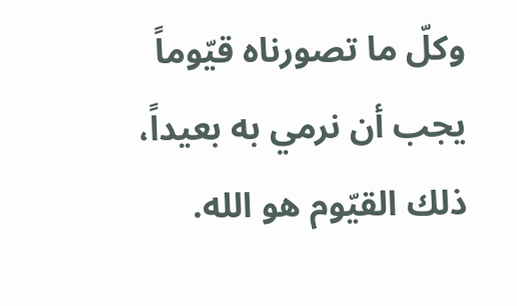وكلّ ما تصورناه قيّوماً يجب أن نرمي به بعيداً، ذلك القيّوم هو الله.